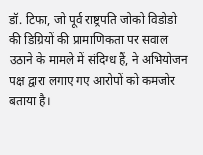डॉ. टिफा, जो पूर्व राष्ट्रपति जोको विडोडो की डिग्रियों की प्रामाणिकता पर सवाल उठाने के मामले में संदिग्ध हैं, ने अभियोजन पक्ष द्वारा लगाए गए आरोपों को कमजोर बताया है।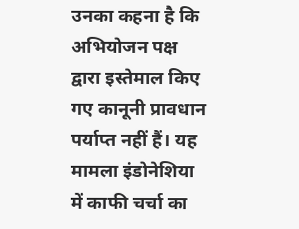उनका कहना है कि अभियोजन पक्ष द्वारा इस्तेमाल किए गए कानूनी प्रावधान पर्याप्त नहीं हैं। यह मामला इंडोनेशिया में काफी चर्चा का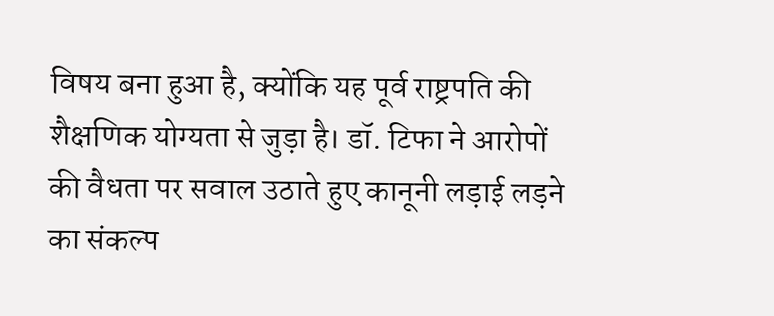विषय बना हुआ है, क्योंकि यह पूर्व राष्ट्रपति की शैक्षणिक योग्यता से जुड़ा है। डॉ. टिफा ने आरोपों की वैधता पर सवाल उठाते हुए कानूनी लड़ाई लड़ने का संकल्प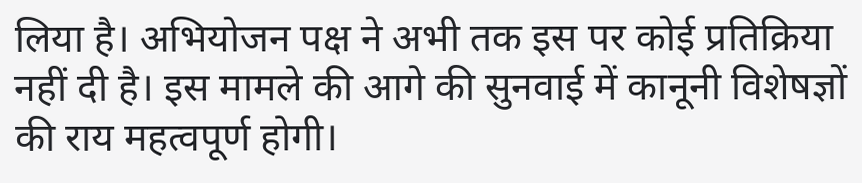लिया है। अभियोजन पक्ष ने अभी तक इस पर कोई प्रतिक्रिया नहीं दी है। इस मामले की आगे की सुनवाई में कानूनी विशेषज्ञों की राय महत्वपूर्ण होगी।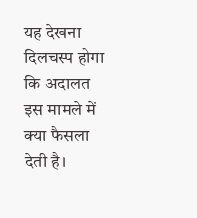यह देखना दिलचस्प होगा कि अदालत इस मामले में क्या फैसला देती है।